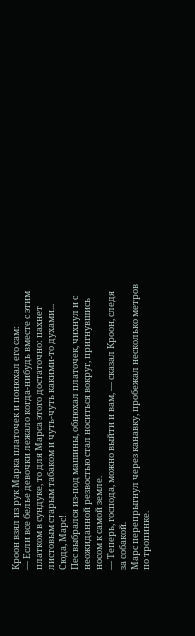Кроон взял из рук Марка платочек и понюхал его сам:
— Если все белье девочки лежало когда-нибудь вместе с этим платком в сундуке, то для Марса этого достаточно: пахнет листовым старым табаком и чуть-чуть какими-то духами... Сюда, Марс!
Пес выбрался из-под машины, обнюхал платочек, чихнул и с неожиданной резвостью стал носиться вокруг, пригнувшись носом к самой земле.
— Теперь, господа, можно выйти и вам, — сказал Кроон, следя за собакой.
Марс перепрыгнул через канавку, пробежал несколько метров по тропинке.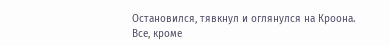Остановился, тявкнул и оглянулся на Кроона.
Все, кроме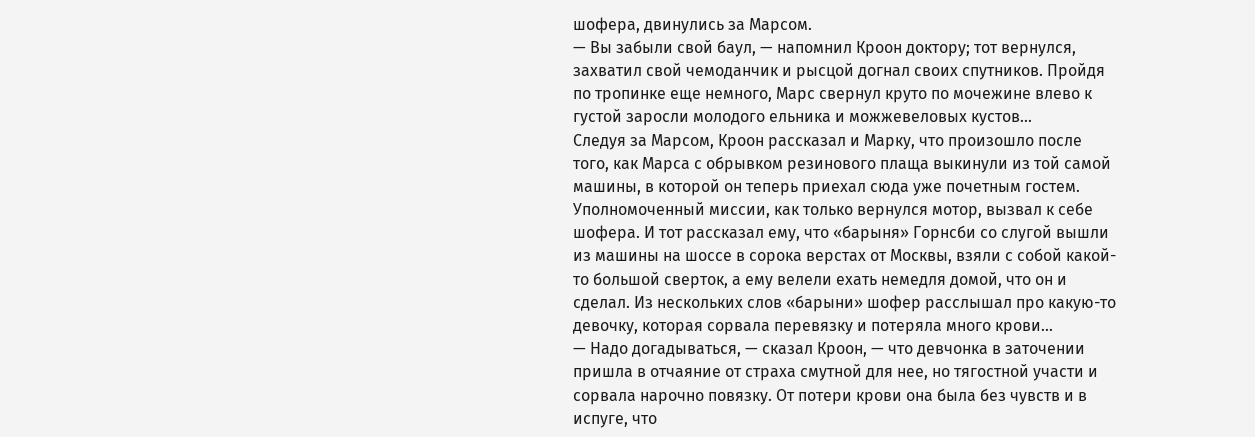шофера, двинулись за Марсом.
— Вы забыли свой баул, — напомнил Кроон доктору; тот вернулся, захватил свой чемоданчик и рысцой догнал своих спутников. Пройдя по тропинке еще немного, Марс свернул круто по мочежине влево к густой заросли молодого ельника и можжевеловых кустов...
Следуя за Марсом, Кроон рассказал и Марку, что произошло после того, как Марса с обрывком резинового плаща выкинули из той самой машины, в которой он теперь приехал сюда уже почетным гостем.
Уполномоченный миссии, как только вернулся мотор, вызвал к себе шофера. И тот рассказал ему, что «барыня» Горнсби со слугой вышли из машины на шоссе в сорока верстах от Москвы, взяли с собой какой-то большой сверток, а ему велели ехать немедля домой, что он и сделал. Из нескольких слов «барыни» шофер расслышал про какую-то девочку, которая сорвала перевязку и потеряла много крови...
— Надо догадываться, — сказал Кроон, — что девчонка в заточении пришла в отчаяние от страха смутной для нее, но тягостной участи и сорвала нарочно повязку. От потери крови она была без чувств и в испуге, что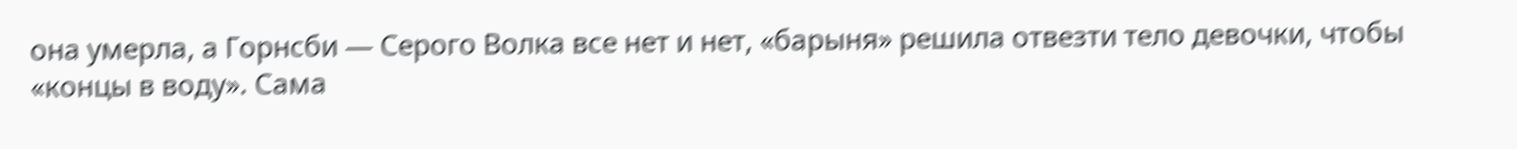она умерла, а Горнсби — Серого Волка все нет и нет, «барыня» решила отвезти тело девочки, чтобы «концы в воду». Сама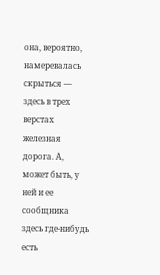она, вероятно, намеревалась скрыться — здесь в трех верстах железная дорога. А, может быть, у ней и ее сообщника здесь где-нибудь есть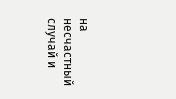на несчастный случай и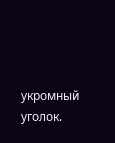укромный уголок.